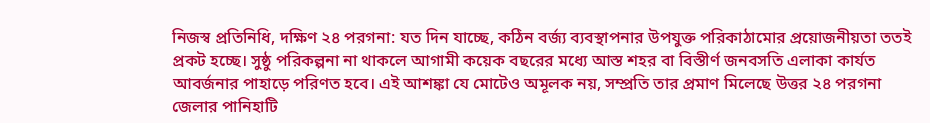নিজস্ব প্রতিনিধি, দক্ষিণ ২৪ পরগনা: যত দিন যাচ্ছে, কঠিন বর্জ্য ব্যবস্থাপনার উপযুক্ত পরিকাঠামোর প্রয়োজনীয়তা ততই প্রকট হচ্ছে। সুষ্ঠু পরিকল্পনা না থাকলে আগামী কয়েক বছরের মধ্যে আস্ত শহর বা বিস্তীর্ণ জনবসতি এলাকা কার্যত আবর্জনার পাহাড়ে পরিণত হবে। এই আশঙ্কা যে মোটেও অমূলক নয়, সম্প্রতি তার প্রমাণ মিলেছে উত্তর ২৪ পরগনা জেলার পানিহাটি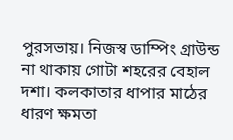পুরসভায়। নিজস্ব ডাম্পিং গ্রাউন্ড না থাকায় গোটা শহরের বেহাল দশা। কলকাতার ধাপার মাঠের ধারণ ক্ষমতা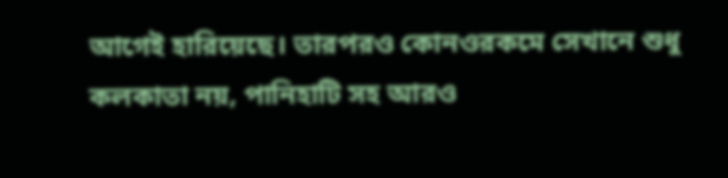আগেই হারিয়েছে। তারপরও কোনওরকমে সেখানে শুধু কলকাতা নয়, পানিহাটি সহ আরও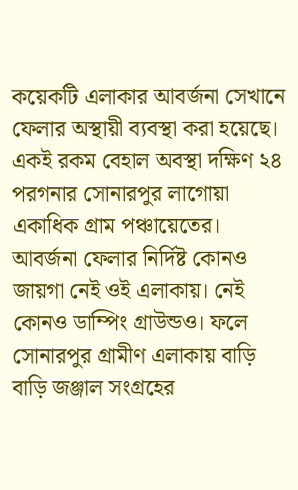কয়েকটি এলাকার আবর্জনা সেখানে ফেলার অস্থায়ী ব্যবস্থা করা হয়েছে। একই রকম বেহাল অবস্থা দক্ষিণ ২৪ পরগনার সোনারপুর লাগোয়া একাধিক গ্রাম পঞ্চায়েতের। আবর্জনা ফেলার নির্দিষ্ট কোনও জায়গা নেই ওই এলাকায়। নেই কোনও ডাম্পিং গ্রাউন্ডও। ফলে সোনারপুর গ্রামীণ এলাকায় বাড়ি বাড়ি জঞ্জাল সংগ্রহের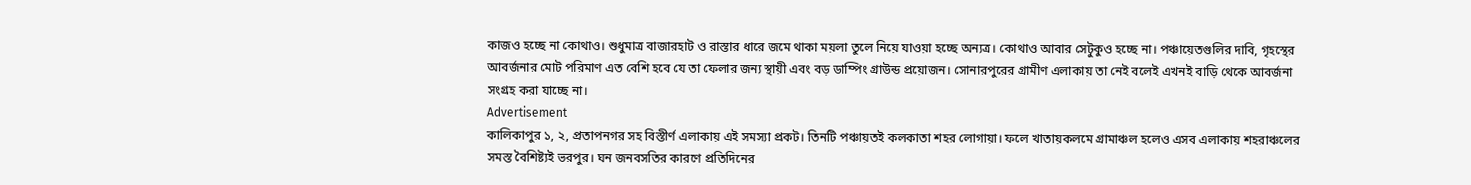কাজও হচ্ছে না কোথাও। শুধুমাত্র বাজারহাট ও রাস্তার ধারে জমে থাকা ময়লা তুলে নিয়ে যাওয়া হচ্ছে অন্যত্র। কোথাও আবার সেটুকুও হচ্ছে না। পঞ্চায়েতগুলির দাবি, গৃহস্থের আবর্জনার মোট পরিমাণ এত বেশি হবে যে তা ফেলার জন্য স্থায়ী এবং বড় ডাম্পিং গ্রাউন্ড প্রয়োজন। সোনারপুরের গ্রামীণ এলাকায় তা নেই বলেই এখনই বাড়ি থেকে আবর্জনা সংগ্রহ করা যাচ্ছে না।
Advertisement
কালিকাপুর ১, ২, প্রতাপনগর সহ বিস্তীর্ণ এলাকায় এই সমস্যা প্রকট। তিনটি পঞ্চায়তই কলকাতা শহর লোগায়া। ফলে খাতায়কলমে গ্রামাঞ্চল হলেও এসব এলাকায় শহরাঞ্চলের সমস্ত বৈশিষ্ট্যই ভরপুর। ঘন জনবসতির কারণে প্রতিদিনের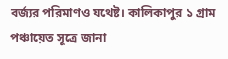বর্জ্যর পরিমাণও যথেষ্ট। কালিকাপুর ১ গ্রাম পঞ্চায়েত সূত্রে জানা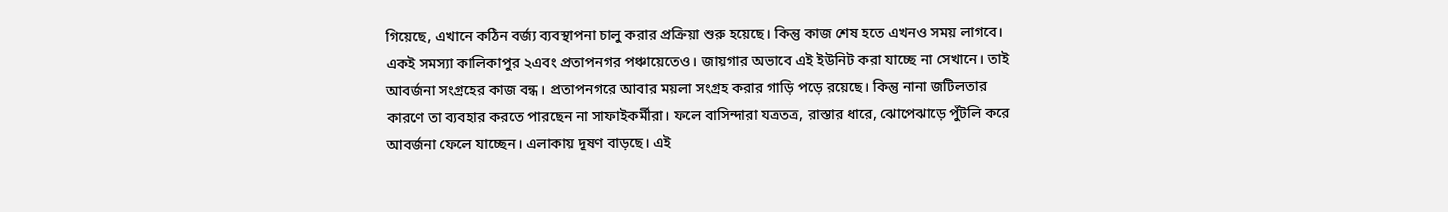গিয়েছে, এখানে কঠিন বর্জ্য ব্যবস্থাপনা চালু করার প্রক্রিয়া শুরু হয়েছে। কিন্তু কাজ শেষ হতে এখনও সময় লাগবে। একই সমস্যা কালিকাপুর ২এবং প্রতাপনগর পঞ্চায়েতেও। জায়গার অভাবে এই ইউনিট করা যাচ্ছে না সেখানে। তাই আবর্জনা সংগ্রহের কাজ বন্ধ। প্রতাপনগরে আবার ময়লা সংগ্রহ করার গাড়ি পড়ে রয়েছে। কিন্তু নানা জটিলতার কারণে তা ব্যবহার করতে পারছেন না সাফাইকর্মীরা। ফলে বাসিন্দারা যত্রতত্র, রাস্তার ধারে, ঝোপেঝাড়ে পুঁটলি করে আবর্জনা ফেলে যাচ্ছেন। এলাকায় দূষণ বাড়ছে। এই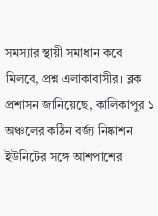সমস্যার স্থায়ী সমাধান কবে মিলবে, প্রশ্ন এলাকাবাসীর। ব্লক প্রশাসন জানিয়েছে, কালিকাপুর ১ অঞ্চলের কঠিন বর্জ্য নিষ্কাশন ইউনিটের সঙ্গে আশপাশের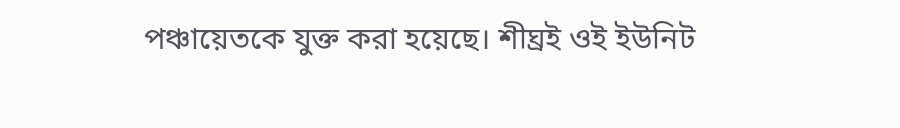পঞ্চায়েতকে যুক্ত করা হয়েছে। শীঘ্রই ওই ইউনিট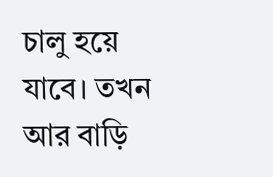চালু হয়ে যাবে। তখন আর বাড়ি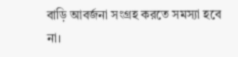বাড়ি আবর্জনা সংগ্রহ করতে সমস্যা হবে না।